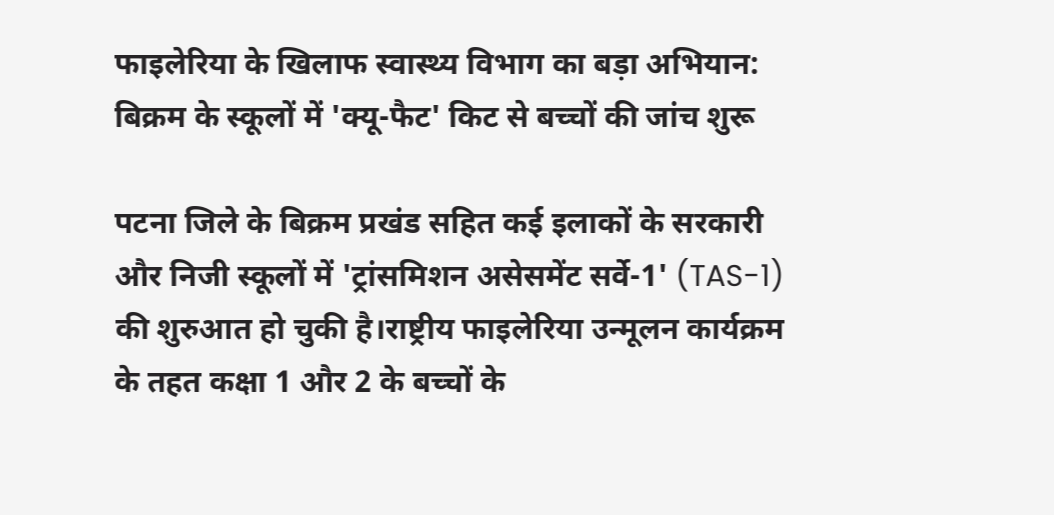फाइलेरिया के खिलाफ स्वास्थ्य विभाग का बड़ा अभियान: बिक्रम के स्कूलों में 'क्यू-फैट' किट से बच्चों की जांच शुरू

पटना जिले के बिक्रम प्रखंड सहित कई इलाकों के सरकारी और निजी स्कूलों में 'ट्रांसमिशन असेसमेंट सर्वे-1' (TAS-1) की शुरुआत हो चुकी है।राष्ट्रीय फाइलेरिया उन्मूलन कार्यक्रम के तहत कक्षा 1 और 2 के बच्चों के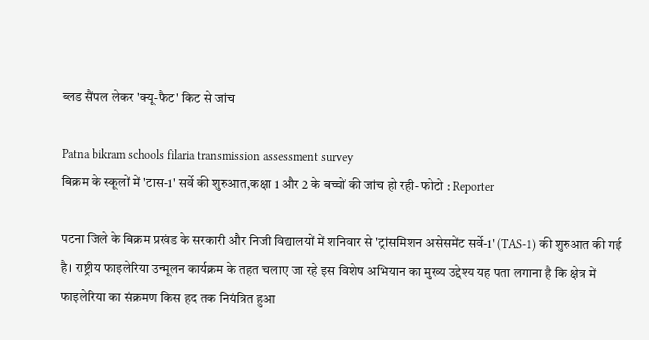ब्लड सैंपल लेकर 'क्यू-फैट' किट से जांच

Patna bikram schools filaria transmission assessment survey
बिक्रम के स्कूलों में 'टास-1' सर्वे की शुरुआत,कक्षा 1 और 2 के बच्चों की जांच हो रही- फोटो : Reporter

पटना जिले के बिक्रम प्रखंड के सरकारी और निजी विद्यालयों में शनिवार से 'ट्रांसमिशन असेसमेंट सर्वे-1' (TAS-1) की शुरुआत की गई है। राष्ट्रीय फाइलेरिया उन्मूलन कार्यक्रम के तहत चलाए जा रहे इस विशेष अभियान का मुख्य उद्देश्य यह पता लगाना है कि क्षेत्र में फाइलेरिया का संक्रमण किस हद तक नियंत्रित हुआ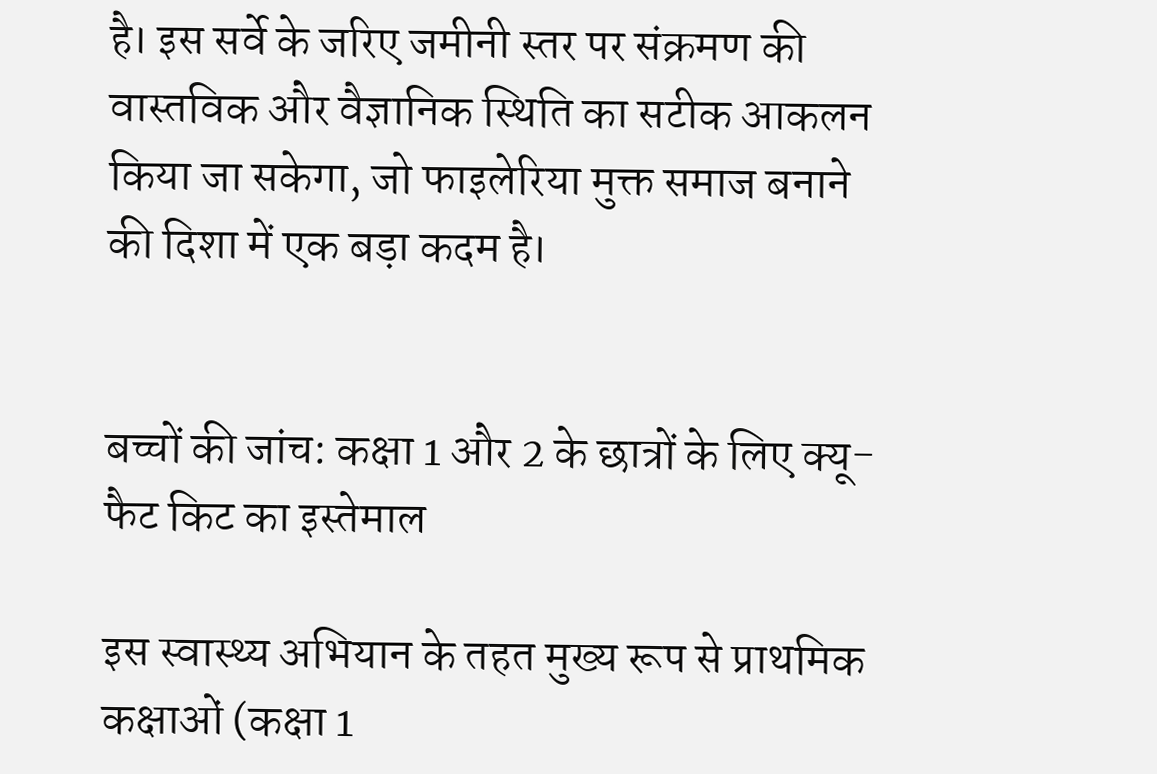है। इस सर्वे के जरिए जमीनी स्तर पर संक्रमण की वास्तविक और वैज्ञानिक स्थिति का सटीक आकलन किया जा सकेगा, जो फाइलेरिया मुक्त समाज बनाने की दिशा में एक बड़ा कदम है।


बच्चों की जांच: कक्षा 1 और 2 के छात्रों के लिए क्यू-फैट किट का इस्तेमाल

इस स्वास्थ्य अभियान के तहत मुख्य रूप से प्राथमिक कक्षाओं (कक्षा 1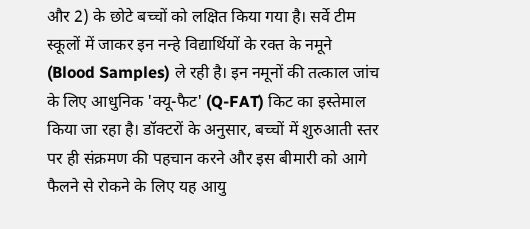और 2) के छोटे बच्चों को लक्षित किया गया है। सर्वे टीम स्कूलों में जाकर इन नन्हे विद्यार्थियों के रक्त के नमूने (Blood Samples) ले रही है। इन नमूनों की तत्काल जांच के लिए आधुनिक 'क्यू-फैट' (Q-FAT) किट का इस्तेमाल किया जा रहा है। डॉक्टरों के अनुसार, बच्चों में शुरुआती स्तर पर ही संक्रमण की पहचान करने और इस बीमारी को आगे फैलने से रोकने के लिए यह आयु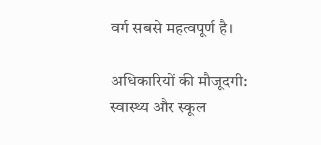वर्ग सबसे महत्वपूर्ण है।

अधिकारियों की मौजूदगी: स्वास्थ्य और स्कूल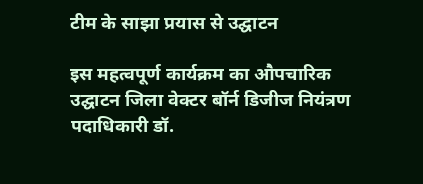टीम के साझा प्रयास से उद्घाटन

इस महत्वपूर्ण कार्यक्रम का औपचारिक उद्घाटन जिला वेक्टर बॉर्न डिजीज नियंत्रण पदाधिकारी डॉ.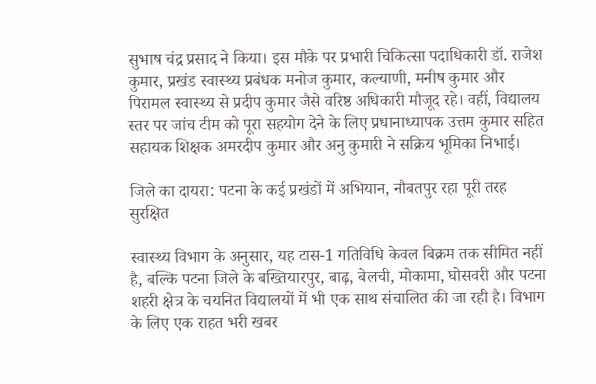सुभाष चंद्र प्रसाद ने किया। इस मौके पर प्रभारी चिकित्सा पदाधिकारी डॉ. राजेश कुमार, प्रखंड स्वास्थ्य प्रबंधक मनोज कुमार, कल्याणी, मनीष कुमार और पिरामल स्वास्थ्य से प्रदीप कुमार जैसे वरिष्ठ अधिकारी मौजूद रहे। वहीं, विद्यालय स्तर पर जांच टीम को पूरा सहयोग देने के लिए प्रधानाध्यापक उत्तम कुमार सहित सहायक शिक्षक अमरदीप कुमार और अनु कुमारी ने सक्रिय भूमिका निभाई।

जिले का दायरा: पटना के कई प्रखंडों में अभियान, नौबतपुर रहा पूरी तरह सुरक्षित

स्वास्थ्य विभाग के अनुसार, यह टास-1 गतिविधि केवल बिक्रम तक सीमित नहीं है, बल्कि पटना जिले के बख्तियारपुर, बाढ़, बेलची, मोकामा, घोसवरी और पटना शहरी क्षेत्र के चयनित विद्यालयों में भी एक साथ संचालित की जा रही है। विभाग के लिए एक राहत भरी खबर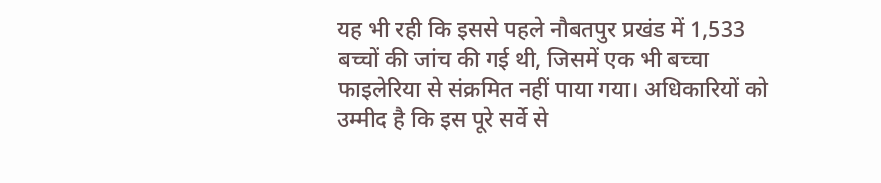यह भी रही कि इससे पहले नौबतपुर प्रखंड में 1,533 बच्चों की जांच की गई थी, जिसमें एक भी बच्चा फाइलेरिया से संक्रमित नहीं पाया गया। अधिकारियों को उम्मीद है कि इस पूरे सर्वे से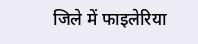जिले में फाइलेरिया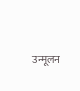उन्मूलन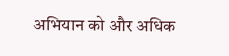अभियान को और अधिक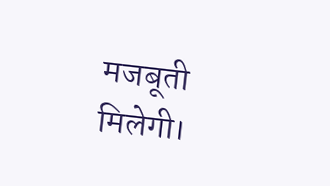मजबूती मिलेगी।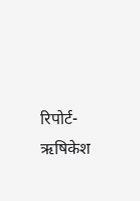रिपोर्ट- ऋषिकेश